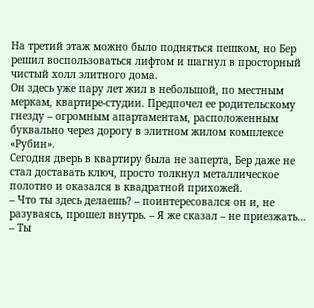На третий этаж можно было подняться пешком, но Бер решил воспользоваться лифтом и шагнул в просторный чистый холл элитного дома.
Он здесь уже пару лет жил в небольшой, по местным меркам, квартире-студии. Предпочел ее родительскому гнезду – огромным апартаментам, расположенным буквально через дорогу в элитном жилом комплексе «Рубин».
Сегодня дверь в квартиру была не заперта, Бер даже не стал доставать ключ, просто толкнул металлическое полотно и оказался в квадратной прихожей.
– Что ты здесь делаешь? – поинтересовался он и, не разуваясь, прошел внутрь. – Я же сказал – не приезжать…
– Ты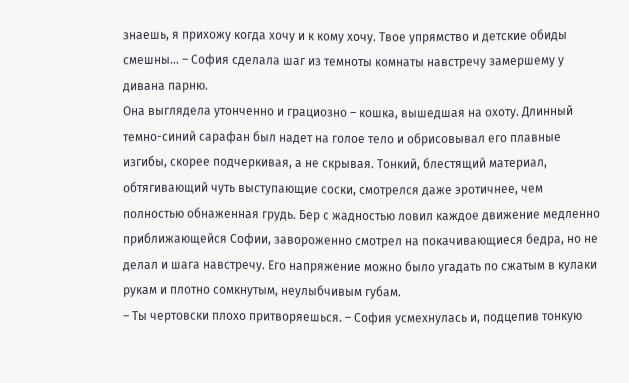знаешь, я прихожу когда хочу и к кому хочу. Твое упрямство и детские обиды смешны… – София сделала шаг из темноты комнаты навстречу замершему у дивана парню.
Она выглядела утонченно и грациозно – кошка, вышедшая на охоту. Длинный темно-синий сарафан был надет на голое тело и обрисовывал его плавные изгибы, скорее подчеркивая, а не скрывая. Тонкий, блестящий материал, обтягивающий чуть выступающие соски, смотрелся даже эротичнее, чем полностью обнаженная грудь. Бер с жадностью ловил каждое движение медленно приближающейся Софии, завороженно смотрел на покачивающиеся бедра, но не делал и шага навстречу. Его напряжение можно было угадать по сжатым в кулаки рукам и плотно сомкнутым, неулыбчивым губам.
– Ты чертовски плохо притворяешься. – София усмехнулась и, подцепив тонкую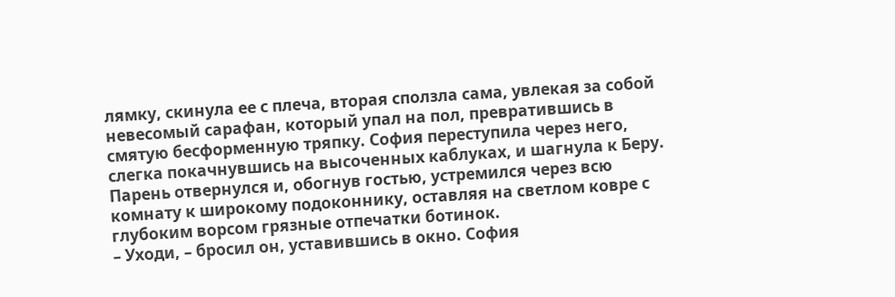лямку, скинула ее с плеча, вторая сползла сама, увлекая за собой невесомый сарафан, который упал на пол, превратившись в смятую бесформенную тряпку. София переступила через него, слегка покачнувшись на высоченных каблуках, и шагнула к Беру.
Парень отвернулся и, обогнув гостью, устремился через всю комнату к широкому подоконнику, оставляя на светлом ковре с глубоким ворсом грязные отпечатки ботинок.
– Уходи, – бросил он, уставившись в окно. София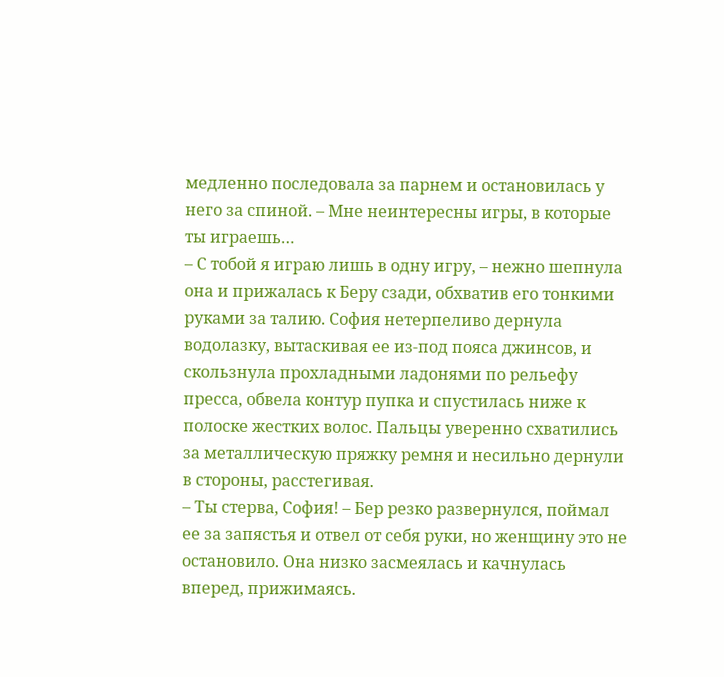медленно последовала за парнем и остановилась у него за спиной. – Мне неинтересны игры, в которые ты играешь…
– С тобой я играю лишь в одну игру, – нежно шепнула она и прижалась к Беру сзади, обхватив его тонкими руками за талию. София нетерпеливо дернула водолазку, вытаскивая ее из-под пояса джинсов, и скользнула прохладными ладонями по рельефу пресса, обвела контур пупка и спустилась ниже к полоске жестких волос. Пальцы уверенно схватились за металлическую пряжку ремня и несильно дернули в стороны, расстегивая.
– Ты стерва, София! – Бер резко развернулся, поймал ее за запястья и отвел от себя руки, но женщину это не остановило. Она низко засмеялась и качнулась вперед, прижимаясь.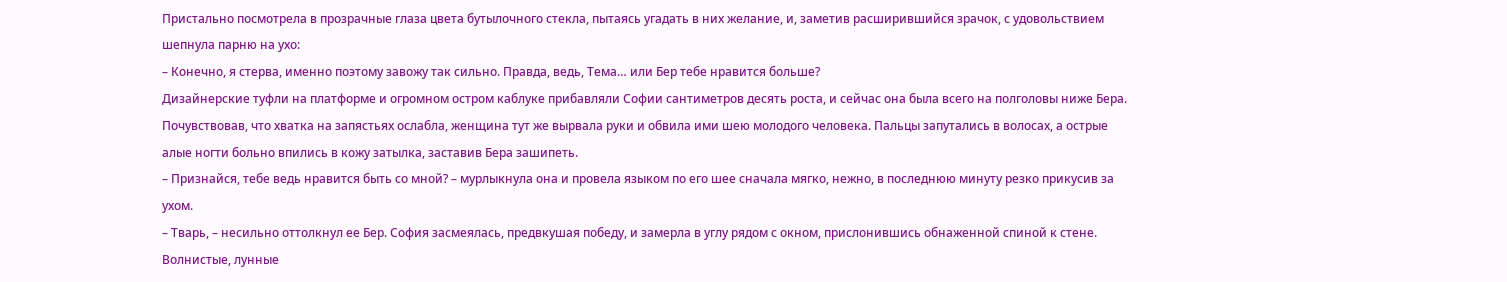Пристально посмотрела в прозрачные глаза цвета бутылочного стекла, пытаясь угадать в них желание, и, заметив расширившийся зрачок, с удовольствием шепнула парню на ухо:
– Конечно, я стерва, именно поэтому завожу так сильно. Правда, ведь, Тема… или Бер тебе нравится больше?
Дизайнерские туфли на платформе и огромном остром каблуке прибавляли Софии сантиметров десять роста, и сейчас она была всего на полголовы ниже Бера. Почувствовав, что хватка на запястьях ослабла, женщина тут же вырвала руки и обвила ими шею молодого человека. Пальцы запутались в волосах, а острые алые ногти больно впились в кожу затылка, заставив Бера зашипеть.
– Признайся, тебе ведь нравится быть со мной? – мурлыкнула она и провела языком по его шее сначала мягко, нежно, в последнюю минуту резко прикусив за ухом.
– Тварь, – несильно оттолкнул ее Бер. София засмеялась, предвкушая победу, и замерла в углу рядом с окном, прислонившись обнаженной спиной к стене. Волнистые, лунные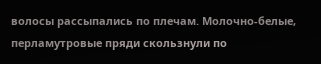волосы рассыпались по плечам. Молочно-белые, перламутровые пряди скользнули по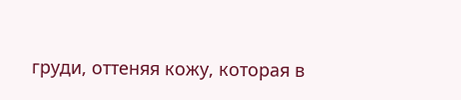груди, оттеняя кожу, которая в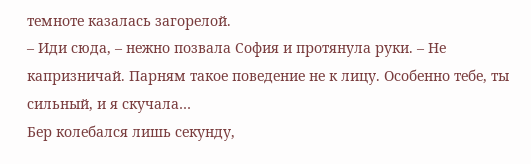темноте казалась загорелой.
– Иди сюда, – нежно позвала София и протянула руки. – Не капризничай. Парням такое поведение не к лицу. Особенно тебе, ты сильный, и я скучала…
Бер колебался лишь секунду,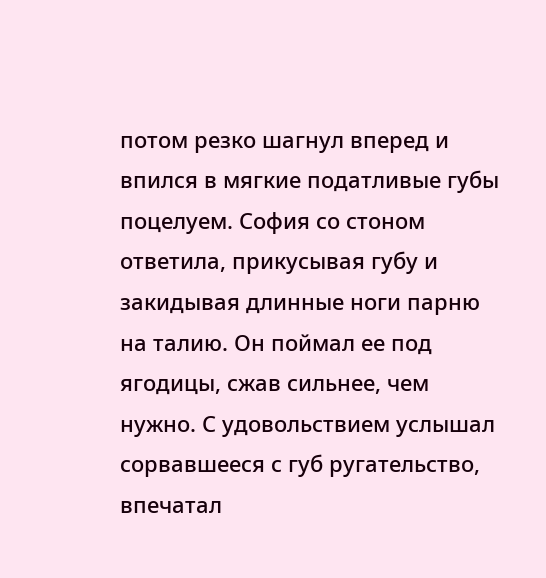потом резко шагнул вперед и впился в мягкие податливые губы поцелуем. София со стоном ответила, прикусывая губу и закидывая длинные ноги парню на талию. Он поймал ее под ягодицы, сжав сильнее, чем нужно. С удовольствием услышал сорвавшееся с губ ругательство, впечатал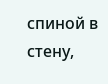спиной в стену,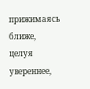прижимаясь ближе, целуя увереннее,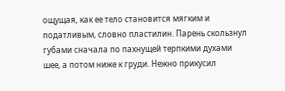ощущая, как ее тело становится мягким и податливым, словно пластилин. Парень скользнул губами сначала по пахнущей терпкими духами шее, а потом ниже к груди. Нежно прикусил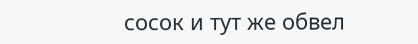сосок и тут же обвел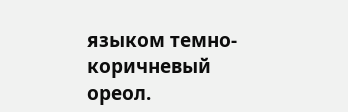языком темно-коричневый ореол.